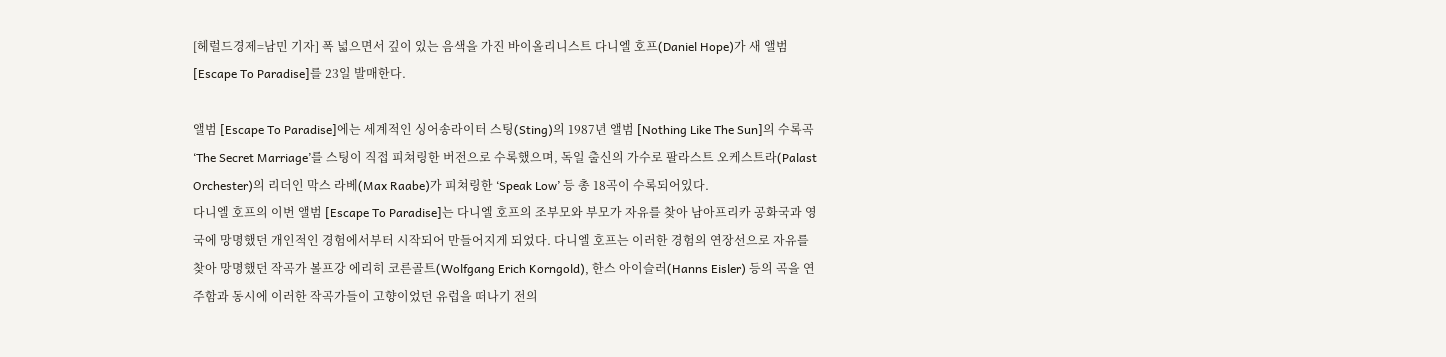[헤럴드경제=남민 기자] 폭 넓으면서 깊이 있는 음색을 가진 바이올리니스트 다니엘 호프(Daniel Hope)가 새 앨범 [Escape To Paradise]를 23일 발매한다.

앨범 [Escape To Paradise]에는 세계적인 싱어송라이터 스팅(Sting)의 1987년 앨범 [Nothing Like The Sun]의 수록곡 ‘The Secret Marriage’를 스팅이 직접 피쳐링한 버전으로 수록했으며, 독일 출신의 가수로 팔라스트 오케스트라(Palast Orchester)의 리더인 막스 라베(Max Raabe)가 피쳐링한 ‘Speak Low’ 등 총 18곡이 수록되어있다.
다니엘 호프의 이번 앨범 [Escape To Paradise]는 다니엘 호프의 조부모와 부모가 자유를 찾아 남아프리카 공화국과 영국에 망명했던 개인적인 경험에서부터 시작되어 만들어지게 되었다. 다니엘 호프는 이러한 경험의 연장선으로 자유를 찾아 망명했던 작곡가 볼프강 에리히 코른골트(Wolfgang Erich Korngold), 한스 아이슬러(Hanns Eisler) 등의 곡을 연주함과 동시에 이러한 작곡가들이 고향이었던 유럽을 떠나기 전의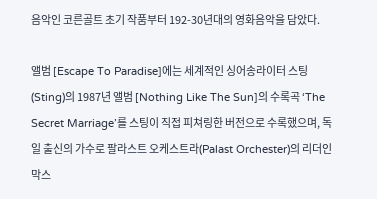음악인 코른골트 초기 작품부터 192-30년대의 영화음악을 담았다.

앨범 [Escape To Paradise]에는 세계적인 싱어송라이터 스팅(Sting)의 1987년 앨범 [Nothing Like The Sun]의 수록곡 ‘The Secret Marriage’를 스팅이 직접 피쳐링한 버전으로 수록했으며, 독일 출신의 가수로 팔라스트 오케스트라(Palast Orchester)의 리더인 막스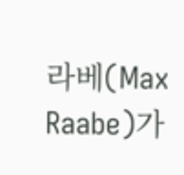라베(Max Raabe)가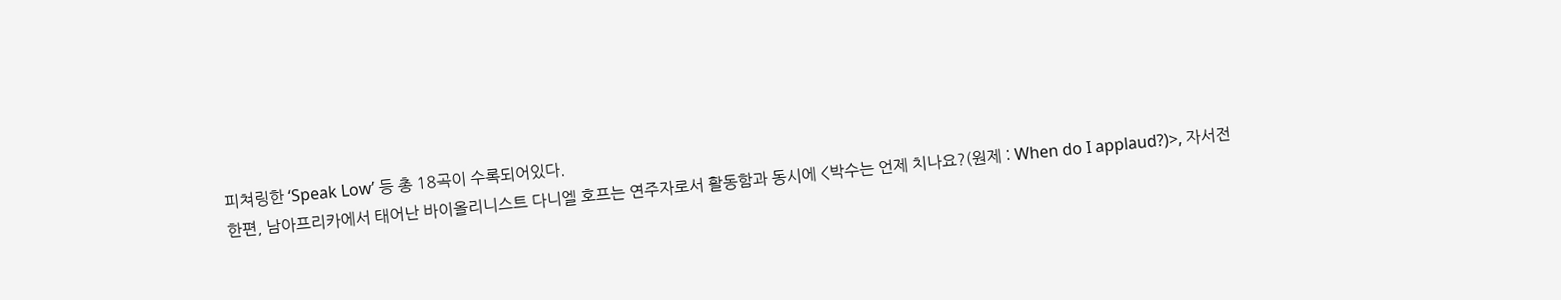피쳐링한 ‘Speak Low’ 등 총 18곡이 수록되어있다.
한편, 남아프리카에서 태어난 바이올리니스트 다니엘 호프는 연주자로서 활동함과 동시에 <박수는 언제 치나요?(원제 : When do I applaud?)>, 자서전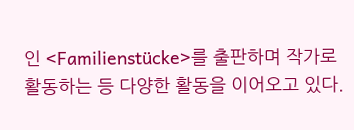인 <Familienstücke>를 출판하며 작가로 활동하는 등 다양한 활동을 이어오고 있다.